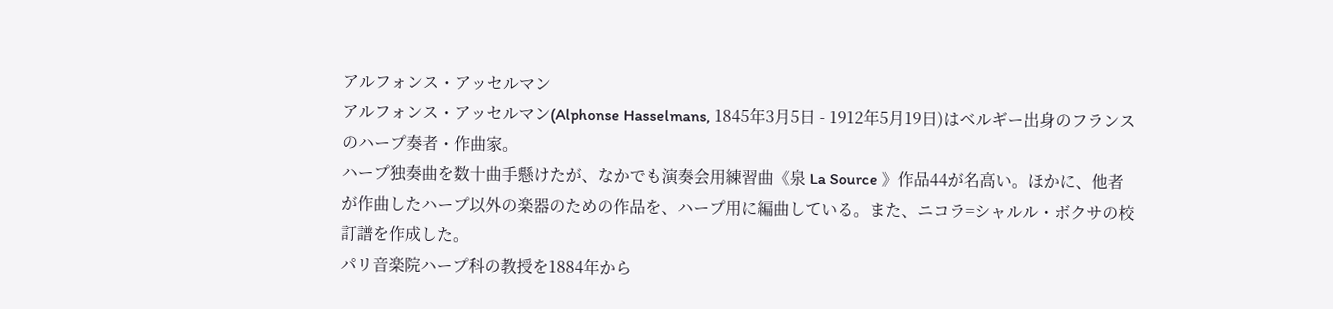アルフォンス・アッセルマン
アルフォンス・アッセルマン(Alphonse Hasselmans, 1845年3月5日 - 1912年5月19日)はベルギー出身のフランスのハープ奏者・作曲家。
ハープ独奏曲を数十曲手懸けたが、なかでも演奏会用練習曲《泉 La Source 》作品44が名高い。ほかに、他者が作曲したハープ以外の楽器のための作品を、ハープ用に編曲している。また、ニコラ=シャルル・ボクサの校訂譜を作成した。
パリ音楽院ハープ科の教授を1884年から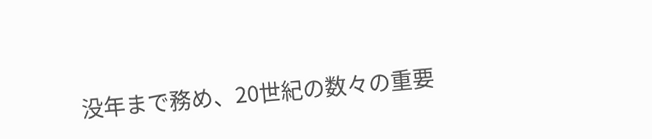没年まで務め、20世紀の数々の重要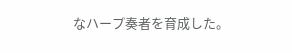なハープ奏者を育成した。